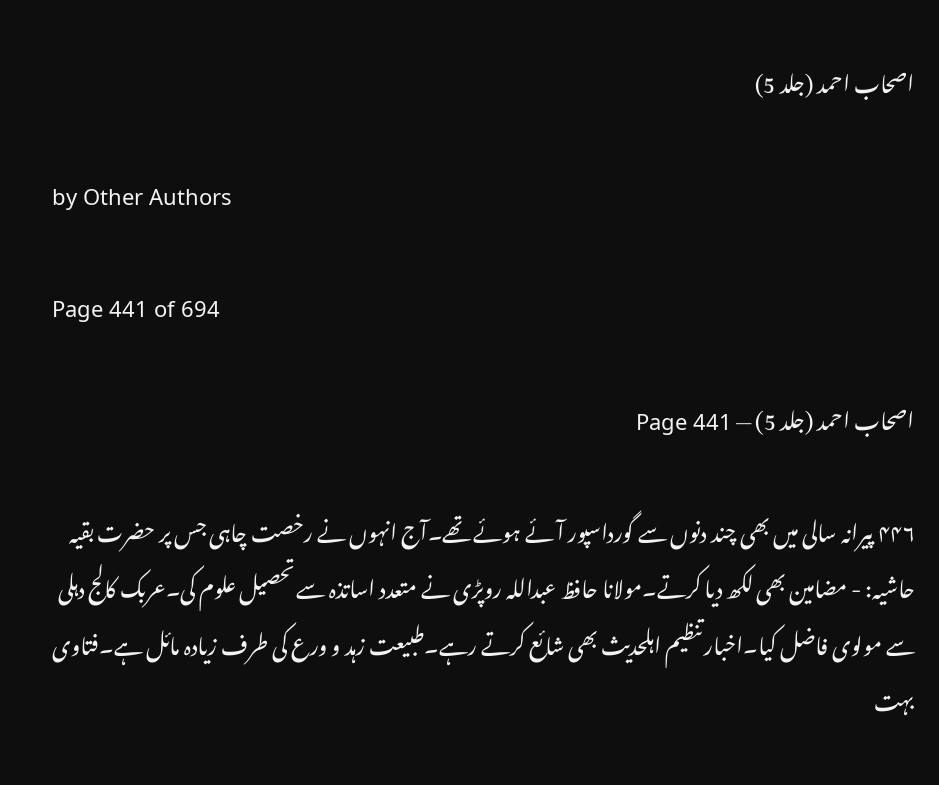اصحاب احمد (جلد 5)

by Other Authors

Page 441 of 694

اصحاب احمد (جلد 5) — Page 441

۴۴۶ پیرانہ سالی میں بھی چند دنوں سے گورداسپور آئے ہوئے تھے۔آج انہوں نے رخصت چاہی جس پر حضرت بقیہ حاشیہ: - مضامین بھی لکھ دیا کرتے۔مولانا حافظ عبداللہ روپڑی نے متعدد اساتذہ سے تحصیل علوم کی۔عربک کالج دہلی سے مولوی فاضل کیا۔اخبار تنظیم اہلحدیث بھی شائع کرتے رہے۔طبیعت زہد و ورع کی طرف زیادہ مائل ہے۔فتاوی بہت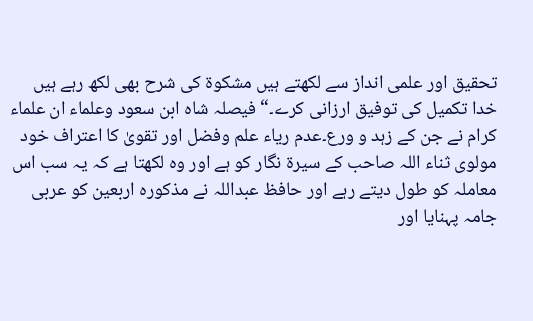تحقیق اور علمی انداز سے لکھتے ہیں مشکوۃ کی شرح بھی لکھ رہے ہیں خدا تکمیل کی توفیق ارزانی کرے۔“ فیصلہ شاہ ابن سعود وعلماء ان علماء کرام نے جن کے زہد و ورع۔عدم ریاء علم وفضل اور تقویٰ کا اعتراف خود مولوی ثناء اللہ صاحب کے سیرۃ نگار کو ہے اور وہ لکھتا ہے کہ یہ سب اس معاملہ کو طول دیتے رہے اور حافظ عبداللہ نے مذکورہ اربعین کو عربی جامہ پہنایا اور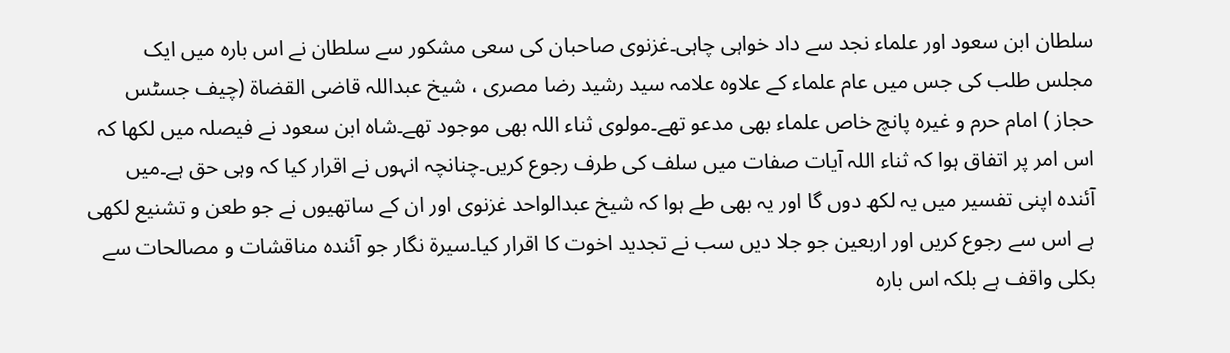سلطان ابن سعود اور علماء نجد سے داد خواہی چاہی۔غزنوی صاحبان کی سعی مشکور سے سلطان نے اس بارہ میں ایک مجلس طلب کی جس میں عام علماء کے علاوہ علامہ سید رشید رضا مصری ، شیخ عبداللہ قاضی القضاة (چیف جسٹس حجاز ) امام حرم و غیرہ پانچ خاص علماء بھی مدعو تھے۔مولوی ثناء اللہ بھی موجود تھے۔شاہ ابن سعود نے فیصلہ میں لکھا کہ اس امر پر اتفاق ہوا کہ ثناء اللہ آیات صفات میں سلف کی طرف رجوع کریں۔چنانچہ انہوں نے اقرار کیا کہ وہی حق ہے۔میں آئندہ اپنی تفسیر میں یہ لکھ دوں گا اور یہ بھی طے ہوا کہ شیخ عبدالواحد غزنوی اور ان کے ساتھیوں نے جو طعن و تشنیع لکھی ہے اس سے رجوع کریں اور اربعین جو جلا دیں سب نے تجدید اخوت کا اقرار کیا۔سيرة نگار جو آئندہ مناقشات و مصالحات سے بکلی واقف ہے بلکہ اس بارہ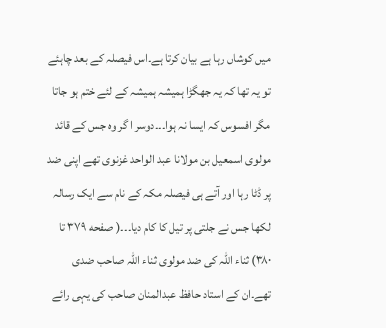میں کوشاں رہا ہے بیان کرتا ہے۔اس فیصلہ کے بعد چاہئے تو یہ تھا کہ یہ جھگڑا ہمیشہ ہمیشہ کے لئے ختم ہو جاتا مگر افسوس کہ ایسا نہ ہوا۔۔۔دوسر ا گر وہ جس کے قائد مولوی اسمعیل بن مولانا عبد الواحد غزنوی تھے اپنی ضد پر ڈٹا رہا اور آتے ہی فیصلہ مکہ کے نام سے ایک رسالہ لکھا جس نے جلتی پر تیل کا کام دیا۔۔۔( صفحه ۳۷۹ تا ۳۸۰) ثناء اللہ کی ضد مولوی ثناء اللہ صاحب ضدی تھے۔ان کے استاد حافظ عبدالمنان صاحب کی یہی رائے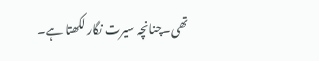تھی۔چنانچہ سیرت نگار لکھتا ہے۔